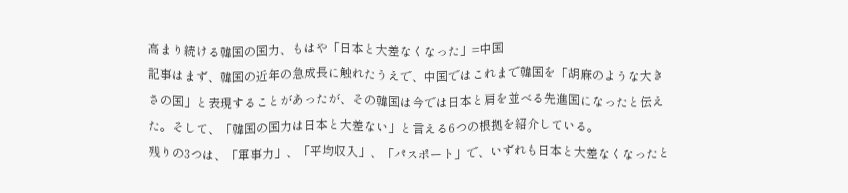高まり続ける韓国の国力、もはや「日本と大差なくなった」=中国
記事はまず、韓国の近年の急成長に触れたうえで、中国ではこれまで韓国を「胡麻のような大きさの国」と表現することがあったが、その韓国は今では日本と肩を並べる先進国になったと伝えた。そして、「韓国の国力は日本と大差ない」と言える6つの根拠を紹介している。
残りの3つは、「軍事力」、「平均収入」、「パスポート」で、いずれも日本と大差なくなったと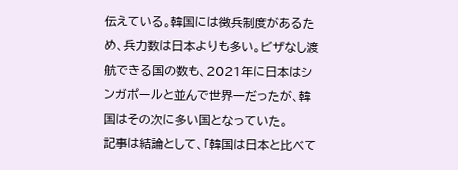伝えている。韓国には徴兵制度があるため、兵力数は日本よりも多い。ビザなし渡航できる国の数も、2021年に日本はシンガポールと並んで世界一だったが、韓国はその次に多い国となっていた。
記事は結論として、「韓国は日本と比べて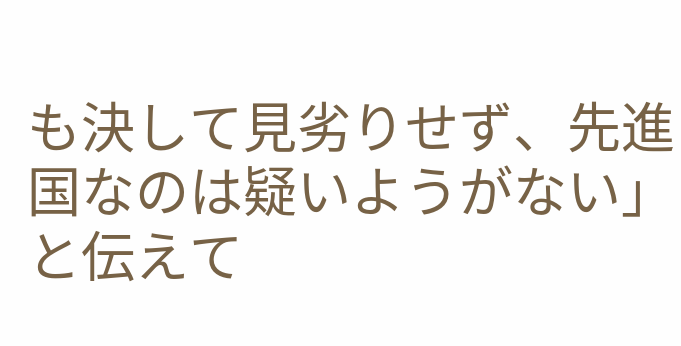も決して見劣りせず、先進国なのは疑いようがない」と伝えて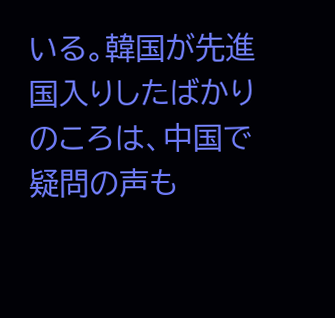いる。韓国が先進国入りしたばかりのころは、中国で疑問の声も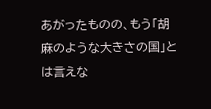あがったものの、もう「胡麻のような大きさの国」とは言えな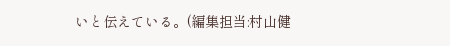いと伝えている。(編集担当:村山健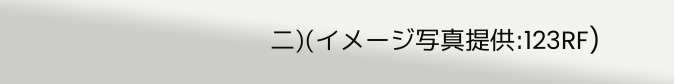二)(イメージ写真提供:123RF)